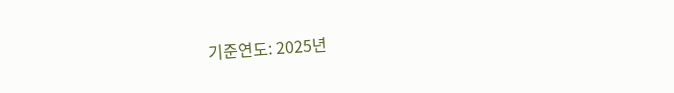기준연도: 2025년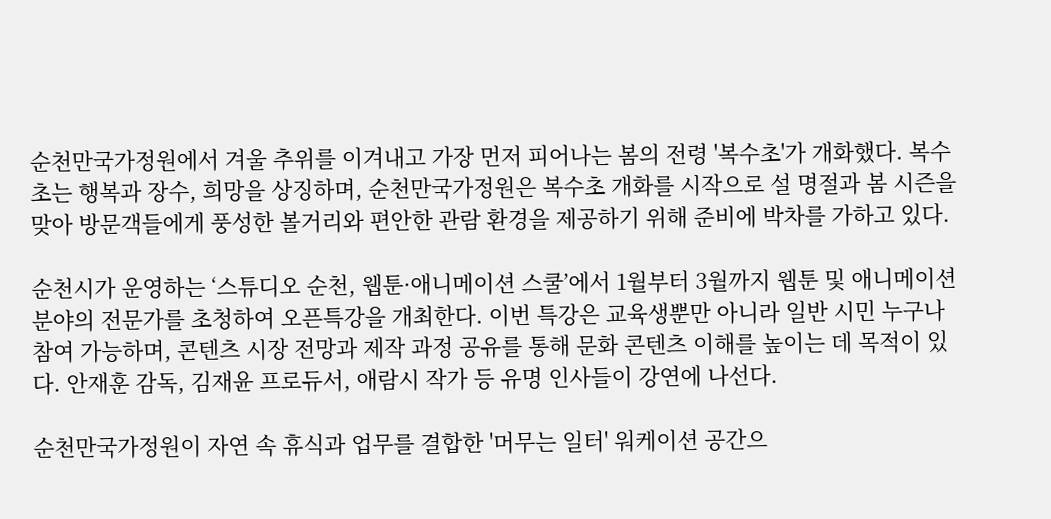순천만국가정원에서 겨울 추위를 이겨내고 가장 먼저 피어나는 봄의 전령 '복수초'가 개화했다. 복수초는 행복과 장수, 희망을 상징하며, 순천만국가정원은 복수초 개화를 시작으로 설 명절과 봄 시즌을 맞아 방문객들에게 풍성한 볼거리와 편안한 관람 환경을 제공하기 위해 준비에 박차를 가하고 있다.

순천시가 운영하는 ‘스튜디오 순천, 웹툰·애니메이션 스쿨’에서 1월부터 3월까지 웹툰 및 애니메이션 분야의 전문가를 초청하여 오픈특강을 개최한다. 이번 특강은 교육생뿐만 아니라 일반 시민 누구나 참여 가능하며, 콘텐츠 시장 전망과 제작 과정 공유를 통해 문화 콘텐츠 이해를 높이는 데 목적이 있다. 안재훈 감독, 김재윤 프로듀서, 애람시 작가 등 유명 인사들이 강연에 나선다.

순천만국가정원이 자연 속 휴식과 업무를 결합한 '머무는 일터' 워케이션 공간으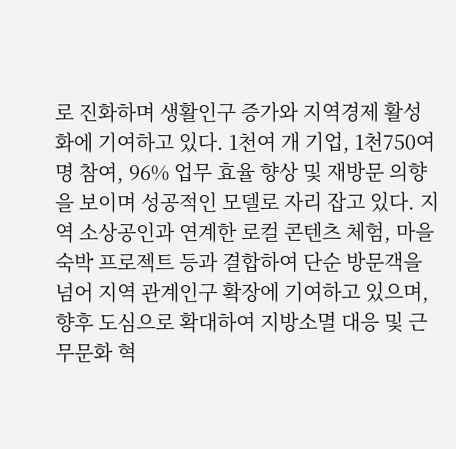로 진화하며 생활인구 증가와 지역경제 활성화에 기여하고 있다. 1천여 개 기업, 1천750여 명 참여, 96% 업무 효율 향상 및 재방문 의향을 보이며 성공적인 모델로 자리 잡고 있다. 지역 소상공인과 연계한 로컬 콘텐츠 체험, 마을 숙박 프로젝트 등과 결합하여 단순 방문객을 넘어 지역 관계인구 확장에 기여하고 있으며, 향후 도심으로 확대하여 지방소멸 대응 및 근무문화 혁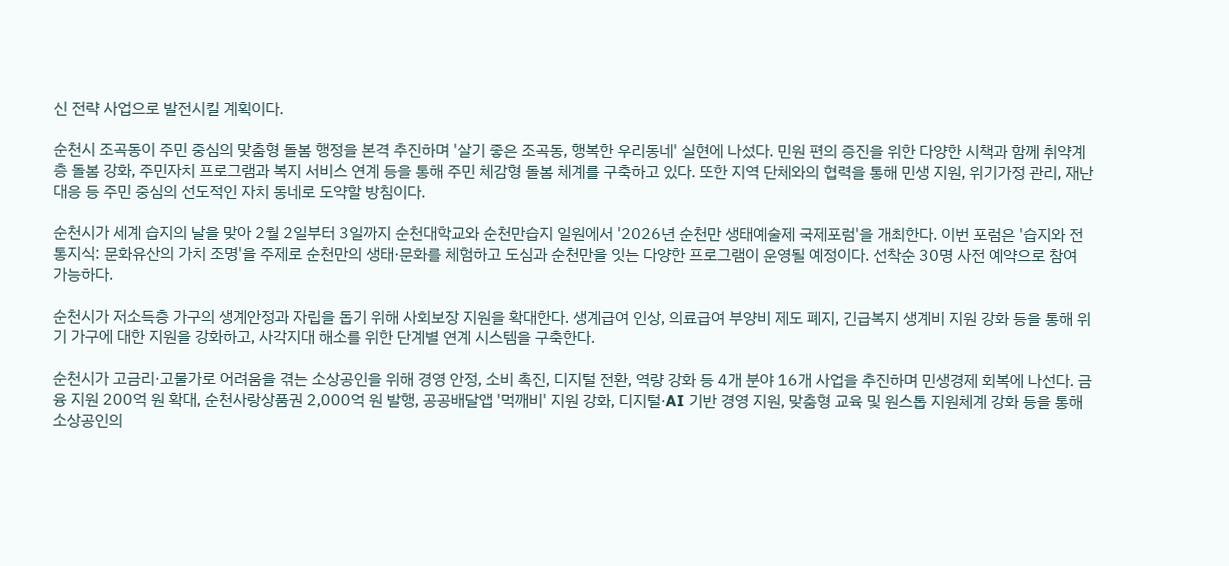신 전략 사업으로 발전시킬 계획이다.

순천시 조곡동이 주민 중심의 맞춤형 돌봄 행정을 본격 추진하며 '살기 좋은 조곡동, 행복한 우리동네' 실현에 나섰다. 민원 편의 증진을 위한 다양한 시책과 함께 취약계층 돌봄 강화, 주민자치 프로그램과 복지 서비스 연계 등을 통해 주민 체감형 돌봄 체계를 구축하고 있다. 또한 지역 단체와의 협력을 통해 민생 지원, 위기가정 관리, 재난 대응 등 주민 중심의 선도적인 자치 동네로 도약할 방침이다.

순천시가 세계 습지의 날을 맞아 2월 2일부터 3일까지 순천대학교와 순천만습지 일원에서 '2026년 순천만 생태예술제 국제포럼'을 개최한다. 이번 포럼은 '습지와 전통지식: 문화유산의 가치 조명'을 주제로 순천만의 생태·문화를 체험하고 도심과 순천만을 잇는 다양한 프로그램이 운영될 예정이다. 선착순 30명 사전 예약으로 참여 가능하다.

순천시가 저소득층 가구의 생계안정과 자립을 돕기 위해 사회보장 지원을 확대한다. 생계급여 인상, 의료급여 부양비 제도 폐지, 긴급복지 생계비 지원 강화 등을 통해 위기 가구에 대한 지원을 강화하고, 사각지대 해소를 위한 단계별 연계 시스템을 구축한다.

순천시가 고금리·고물가로 어려움을 겪는 소상공인을 위해 경영 안정, 소비 촉진, 디지털 전환, 역량 강화 등 4개 분야 16개 사업을 추진하며 민생경제 회복에 나선다. 금융 지원 200억 원 확대, 순천사랑상품권 2,000억 원 발행, 공공배달앱 '먹깨비' 지원 강화, 디지털·AI 기반 경영 지원, 맞춤형 교육 및 원스톱 지원체계 강화 등을 통해 소상공인의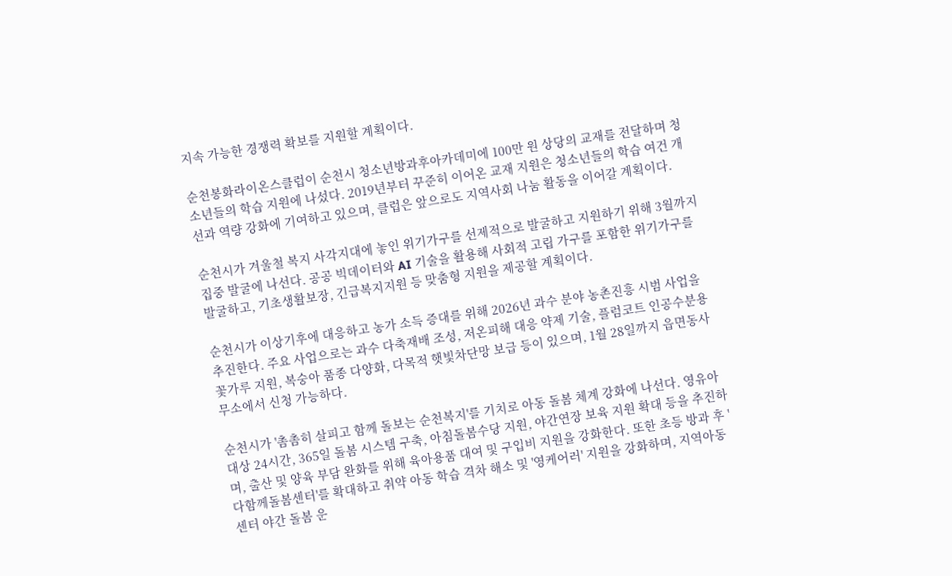지속 가능한 경쟁력 확보를 지원할 계획이다.

순천봉화라이온스클럽이 순천시 청소년방과후아카데미에 100만 원 상당의 교재를 전달하며 청소년들의 학습 지원에 나섰다. 2019년부터 꾸준히 이어온 교재 지원은 청소년들의 학습 여건 개선과 역량 강화에 기여하고 있으며, 클럽은 앞으로도 지역사회 나눔 활동을 이어갈 계획이다.

순천시가 겨울철 복지 사각지대에 놓인 위기가구를 선제적으로 발굴하고 지원하기 위해 3월까지 집중 발굴에 나선다. 공공 빅데이터와 AI 기술을 활용해 사회적 고립 가구를 포함한 위기가구를 발굴하고, 기초생활보장, 긴급복지지원 등 맞춤형 지원을 제공할 계획이다.

순천시가 이상기후에 대응하고 농가 소득 증대를 위해 2026년 과수 분야 농촌진흥 시범 사업을 추진한다. 주요 사업으로는 과수 다축재배 조성, 저온피해 대응 약제 기술, 플럼코트 인공수분용 꽃가루 지원, 복숭아 품종 다양화, 다목적 햇빛차단망 보급 등이 있으며, 1월 28일까지 읍면동사무소에서 신청 가능하다.

순천시가 '촘촘히 살피고 함께 돌보는 순천복지'를 기치로 아동 돌봄 체계 강화에 나선다. 영유아 대상 24시간, 365일 돌봄 시스템 구축, 아침돌봄수당 지원, 야간연장 보육 지원 확대 등을 추진하며, 출산 및 양육 부담 완화를 위해 육아용품 대여 및 구입비 지원을 강화한다. 또한 초등 방과 후 '다함께돌봄센터'를 확대하고 취약 아동 학습 격차 해소 및 '영케어러' 지원을 강화하며, 지역아동센터 야간 돌봄 운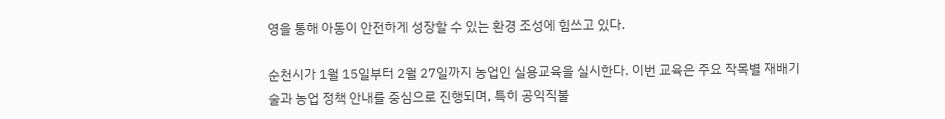영을 통해 아동이 안전하게 성장할 수 있는 환경 조성에 힘쓰고 있다.

순천시가 1월 15일부터 2월 27일까지 농업인 실용교육을 실시한다. 이번 교육은 주요 작목별 재배기술과 농업 정책 안내를 중심으로 진행되며, 특히 공익직불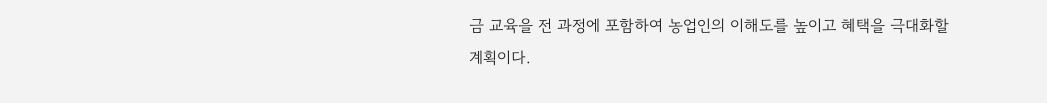금 교육을 전 과정에 포함하여 농업인의 이해도를 높이고 혜택을 극대화할 계획이다.